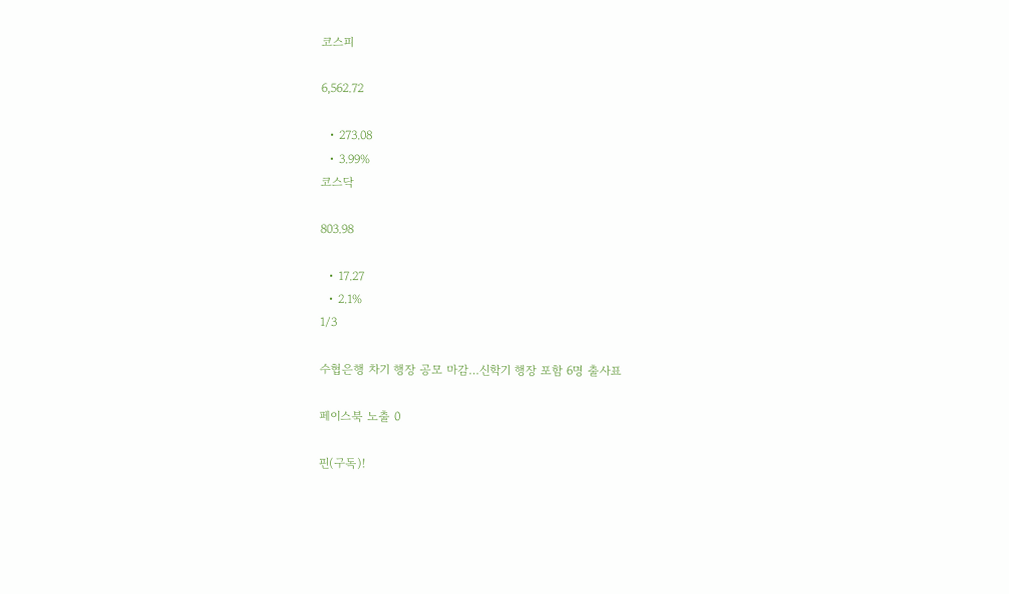코스피

6,562.72

  • 273.08
  • 3.99%
코스닥

803.98

  • 17.27
  • 2.1%
1/3

수협은행 차기 행장 공모 마감…신학기 행장 포함 6명 출사표

페이스북 노출 0

핀(구독)!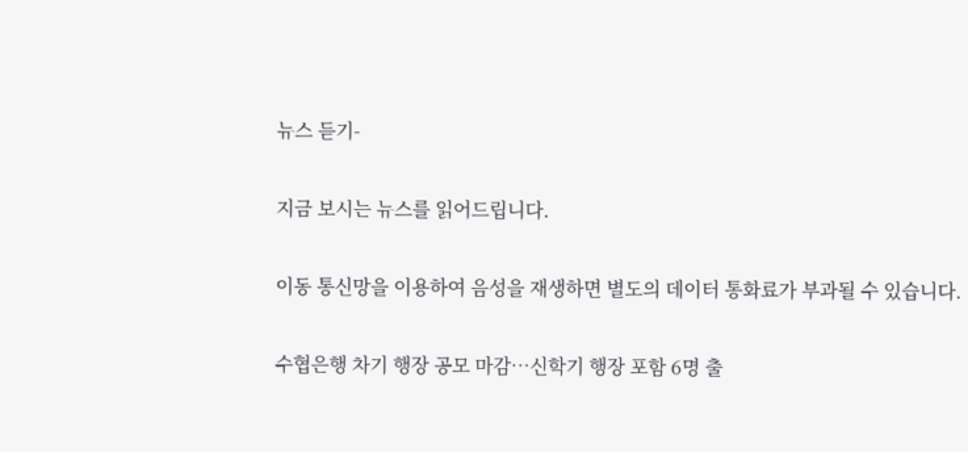뉴스 듣기-

지금 보시는 뉴스를 읽어드립니다.

이동 통신망을 이용하여 음성을 재생하면 별도의 데이터 통화료가 부과될 수 있습니다.

수협은행 차기 행장 공모 마감…신학기 행장 포함 6명 출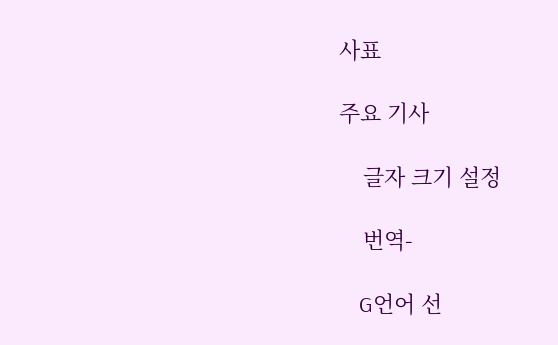사표

주요 기사

    글자 크기 설정

    번역-

    G언어 선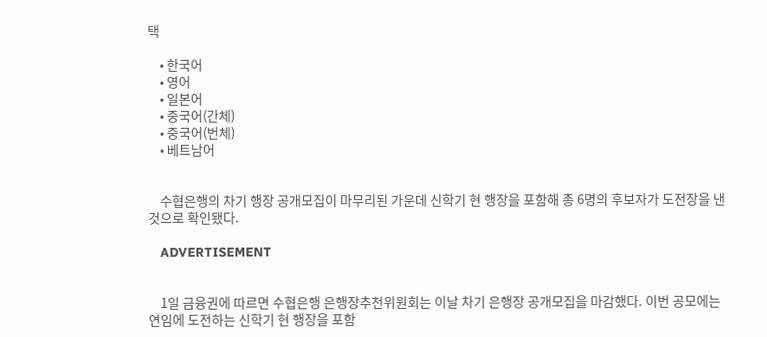택

    • 한국어
    • 영어
    • 일본어
    • 중국어(간체)
    • 중국어(번체)
    • 베트남어


    수협은행의 차기 행장 공개모집이 마무리된 가운데 신학기 현 행장을 포함해 총 6명의 후보자가 도전장을 낸 것으로 확인됐다.

    ADVERTISEMENT


    1일 금융권에 따르면 수협은행 은행장추천위원회는 이날 차기 은행장 공개모집을 마감했다. 이번 공모에는 연임에 도전하는 신학기 현 행장을 포함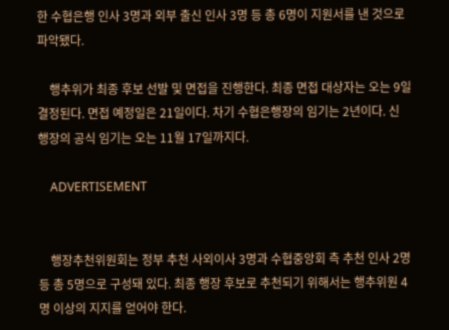한 수협은행 인사 3명과 외부 출신 인사 3명 등 총 6명이 지원서를 낸 것으로 파악됐다.

    행추위가 최종 후보 선발 및 면접을 진행한다. 최종 면접 대상자는 오는 9일 결정된다. 면접 예정일은 21일이다. 차기 수협은행장의 임기는 2년이다. 신 행장의 공식 임기는 오는 11월 17일까지다.

    ADVERTISEMENT


    행장추천위원회는 정부 추천 사외이사 3명과 수협중앙회 측 추천 인사 2명 등 총 5명으로 구성돼 있다. 최종 행장 후보로 추천되기 위해서는 행추위원 4명 이상의 지지를 얻어야 한다.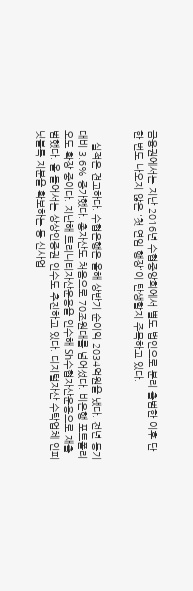금융권에서는 지난 2016년 수협중앙회에서 별도 법인으로 분리 출범한 이후 단 한 번도 나오지 않은 '첫 연임 행장'이 탄생할지 주목하고 있다.


    실적은 견고하다. 수협은행은 올해 상반기 순이익 2034억원을 냈다. 전년 동기 대비 3.6% 증가했다. 총자산도 처음으로 70조원대를 넘어섰다. 비은행 포트폴리오도 확장 중이다. 지난해 트리니티자산운용을 인수해 Sh수협자산운용으로 재출범했다. 올 들어서는 상상인증권 인수도 추진하고 있다. 디지털자산 수탁업체 인피닛블록 지분을 확보하는 등 신사업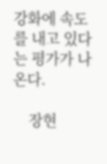강화에 속도를 내고 있다는 평가가 나온다.

    장현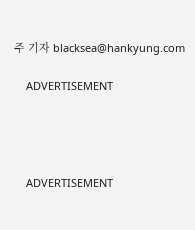주 기자 blacksea@hankyung.com

    ADVERTISEMENT




    ADVERTISEMENT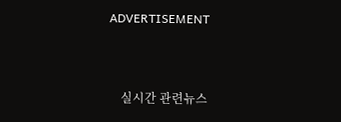ADVERTISEMENT


    실시간 관련뉴스